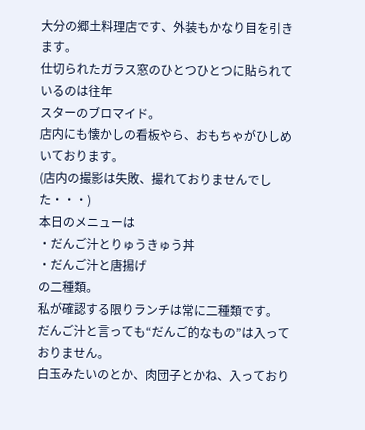大分の郷土料理店です、外装もかなり目を引きます。
仕切られたガラス窓のひとつひとつに貼られているのは往年
スターのブロマイド。
店内にも懐かしの看板やら、おもちゃがひしめいております。
(店内の撮影は失敗、撮れておりませんでした・・・)
本日のメニューは
・だんご汁とりゅうきゅう丼
・だんご汁と唐揚げ
の二種類。
私が確認する限りランチは常に二種類です。
だんご汁と言っても“だんご的なもの”は入っておりません。
白玉みたいのとか、肉団子とかね、入っており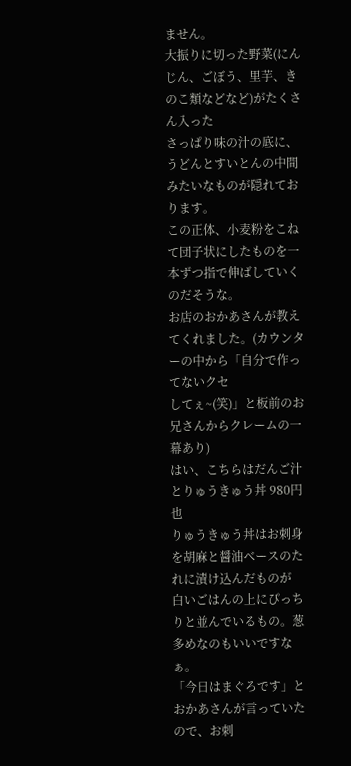ません。
大振りに切った野菜(にんじん、ごぼう、里芋、きのこ類などなど)がたくさん入った
さっぱり味の汁の底に、うどんとすいとんの中間みたいなものが隠れております。
この正体、小麦粉をこねて団子状にしたものを一本ずつ指で伸ばしていくのだそうな。
お店のおかあさんが教えてくれました。(カウンターの中から「自分で作ってないクセ
してぇ~(笑)」と板前のお兄さんからクレームの一幕あり)
はい、こちらはだんご汁とりゅうきゅう丼 980円也
りゅうきゅう丼はお刺身を胡麻と醤油ベースのたれに漬け込んだものが
白いごはんの上にぴっちりと並んでいるもの。葱多めなのもいいですなぁ。
「今日はまぐろです」とおかあさんが言っていたので、お刺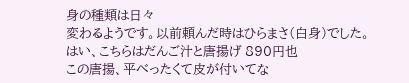身の種類は日々
変わるようです。以前頼んだ時はひらまさ(白身)でした。
はい、こちらはだんご汁と唐揚げ 890円也
この唐揚、平べったくて皮が付いてな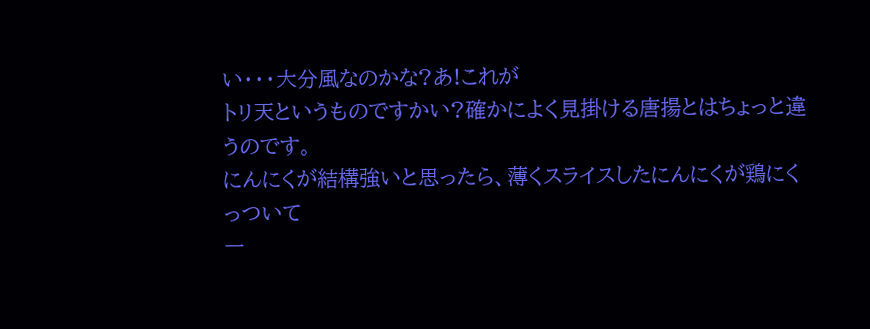い・・・大分風なのかな?あ!これが
トリ天というものですかい?確かによく見掛ける唐揚とはちょっと違うのです。
にんにくが結構強いと思ったら、薄くスライスしたにんにくが鶏にくっついて
一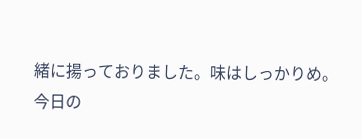緒に揚っておりました。味はしっかりめ。
今日の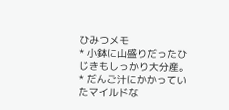ひみつメモ
* 小鉢に山盛りだったひじきもしっかり大分産。
* だんご汁にかかっていたマイルドな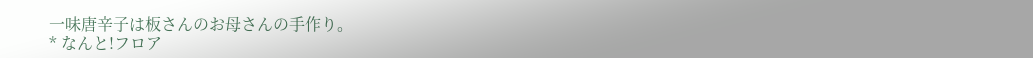一味唐辛子は板さんのお母さんの手作り。
* なんと!フロア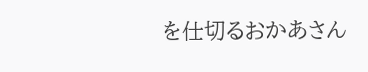を仕切るおかあさん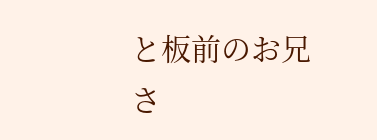と板前のお兄さ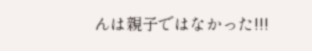んは親子ではなかった!!!